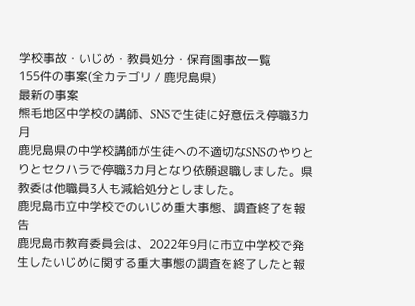学校事故・いじめ・教員処分・保育園事故一覧
155件の事案(全カテゴリ / 鹿児島県)
最新の事案
熊毛地区中学校の講師、SNSで生徒に好意伝え停職3カ月
鹿児島県の中学校講師が生徒への不適切なSNSのやりとりとセクハラで停職3カ月となり依願退職しました。県教委は他職員3人も減給処分としました。
鹿児島市立中学校でのいじめ重大事態、調査終了を報告
鹿児島市教育委員会は、2022年9月に市立中学校で発生したいじめに関する重大事態の調査を終了したと報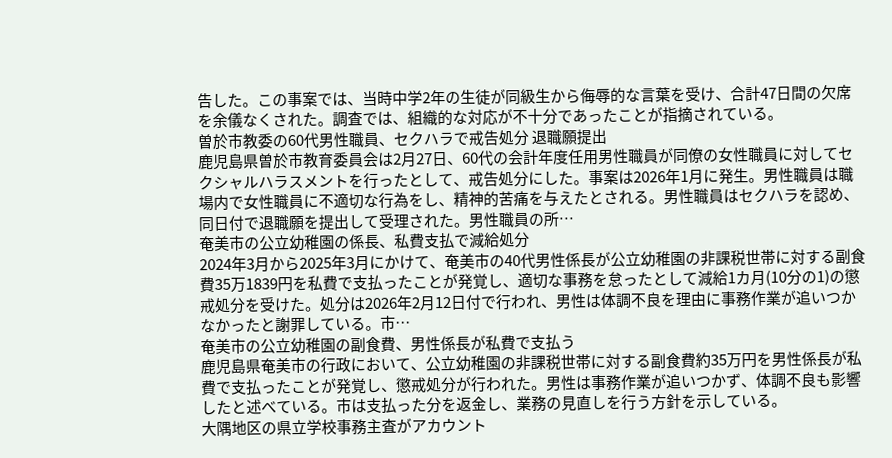告した。この事案では、当時中学2年の生徒が同級生から侮辱的な言葉を受け、合計47日間の欠席を余儀なくされた。調査では、組織的な対応が不十分であったことが指摘されている。
曽於市教委の60代男性職員、セクハラで戒告処分 退職願提出
鹿児島県曽於市教育委員会は2月27日、60代の会計年度任用男性職員が同僚の女性職員に対してセクシャルハラスメントを行ったとして、戒告処分にした。事案は2026年1月に発生。男性職員は職場内で女性職員に不適切な行為をし、精神的苦痛を与えたとされる。男性職員はセクハラを認め、同日付で退職願を提出して受理された。男性職員の所…
奄美市の公立幼稚園の係長、私費支払で減給処分
2024年3月から2025年3月にかけて、奄美市の40代男性係長が公立幼稚園の非課税世帯に対する副食費35万1839円を私費で支払ったことが発覚し、適切な事務を怠ったとして減給1カ月(10分の1)の懲戒処分を受けた。処分は2026年2月12日付で行われ、男性は体調不良を理由に事務作業が追いつかなかったと謝罪している。市…
奄美市の公立幼稚園の副食費、男性係長が私費で支払う
鹿児島県奄美市の行政において、公立幼稚園の非課税世帯に対する副食費約35万円を男性係長が私費で支払ったことが発覚し、懲戒処分が行われた。男性は事務作業が追いつかず、体調不良も影響したと述べている。市は支払った分を返金し、業務の見直しを行う方針を示している。
大隅地区の県立学校事務主査がアカウント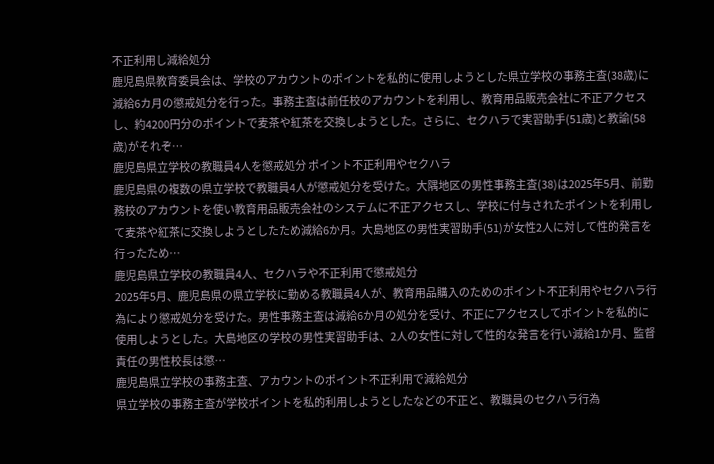不正利用し減給処分
鹿児島県教育委員会は、学校のアカウントのポイントを私的に使用しようとした県立学校の事務主査(38歳)に減給6カ月の懲戒処分を行った。事務主査は前任校のアカウントを利用し、教育用品販売会社に不正アクセスし、約4200円分のポイントで麦茶や紅茶を交換しようとした。さらに、セクハラで実習助手(51歳)と教諭(58歳)がそれぞ…
鹿児島県立学校の教職員4人を懲戒処分 ポイント不正利用やセクハラ
鹿児島県の複数の県立学校で教職員4人が懲戒処分を受けた。大隅地区の男性事務主査(38)は2025年5月、前勤務校のアカウントを使い教育用品販売会社のシステムに不正アクセスし、学校に付与されたポイントを利用して麦茶や紅茶に交換しようとしたため減給6か月。大島地区の男性実習助手(51)が女性2人に対して性的発言を行ったため…
鹿児島県立学校の教職員4人、セクハラや不正利用で懲戒処分
2025年5月、鹿児島県の県立学校に勤める教職員4人が、教育用品購入のためのポイント不正利用やセクハラ行為により懲戒処分を受けた。男性事務主査は減給6か月の処分を受け、不正にアクセスしてポイントを私的に使用しようとした。大島地区の学校の男性実習助手は、2人の女性に対して性的な発言を行い減給1か月、監督責任の男性校長は懲…
鹿児島県立学校の事務主査、アカウントのポイント不正利用で減給処分
県立学校の事務主査が学校ポイントを私的利用しようとしたなどの不正と、教職員のセクハラ行為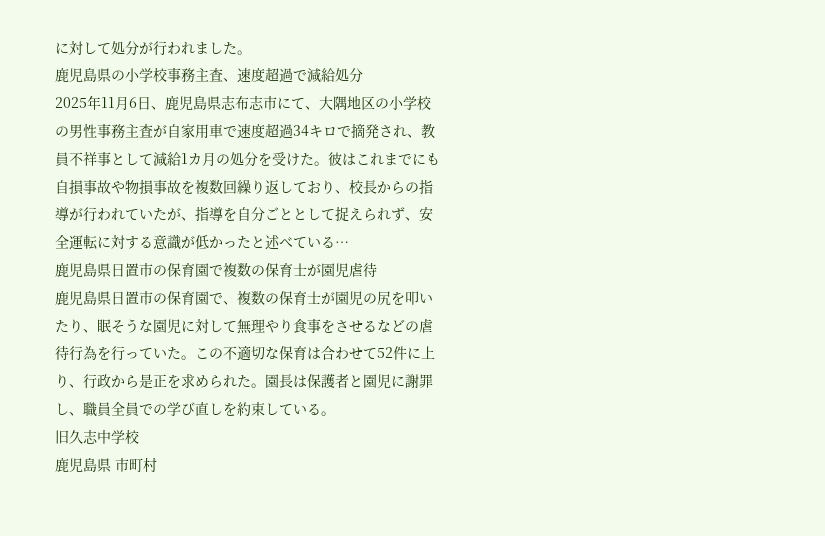に対して処分が行われました。
鹿児島県の小学校事務主査、速度超過で減給処分
2025年11月6日、鹿児島県志布志市にて、大隅地区の小学校の男性事務主査が自家用車で速度超過34キロで摘発され、教員不祥事として減給1カ月の処分を受けた。彼はこれまでにも自損事故や物損事故を複数回繰り返しており、校長からの指導が行われていたが、指導を自分ごととして捉えられず、安全運転に対する意識が低かったと述べている…
鹿児島県日置市の保育園で複数の保育士が園児虐待
鹿児島県日置市の保育園で、複数の保育士が園児の尻を叩いたり、眠そうな園児に対して無理やり食事をさせるなどの虐待行為を行っていた。この不適切な保育は合わせて52件に上り、行政から是正を求められた。園長は保護者と園児に謝罪し、職員全員での学び直しを約束している。
旧久志中学校
鹿児島県 市町村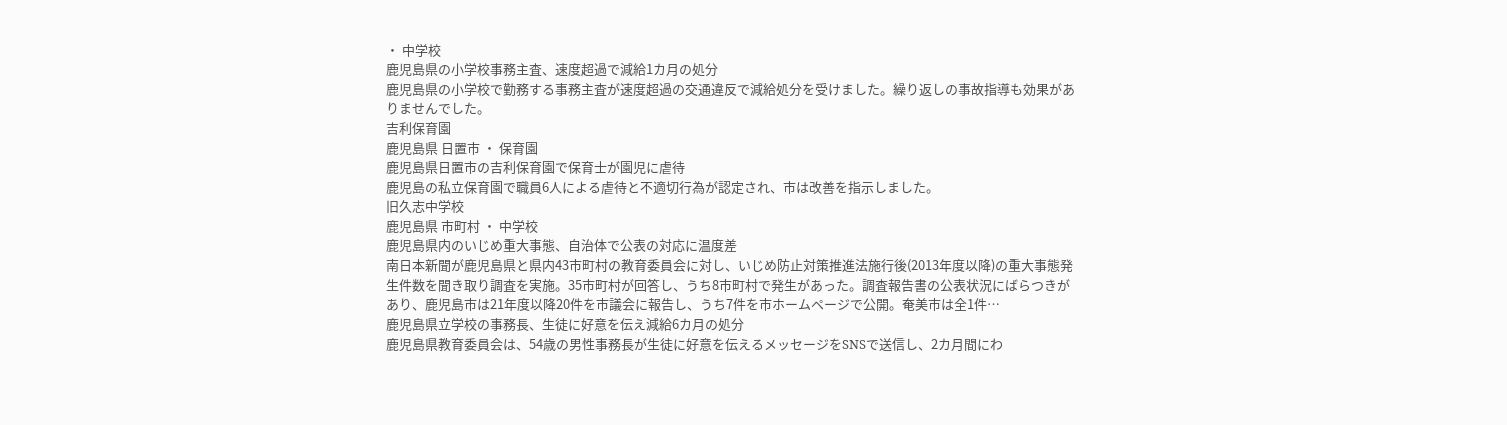・ 中学校
鹿児島県の小学校事務主査、速度超過で減給1カ月の処分
鹿児島県の小学校で勤務する事務主査が速度超過の交通違反で減給処分を受けました。繰り返しの事故指導も効果がありませんでした。
吉利保育園
鹿児島県 日置市 ・ 保育園
鹿児島県日置市の吉利保育園で保育士が園児に虐待
鹿児島の私立保育園で職員6人による虐待と不適切行為が認定され、市は改善を指示しました。
旧久志中学校
鹿児島県 市町村 ・ 中学校
鹿児島県内のいじめ重大事態、自治体で公表の対応に温度差
南日本新聞が鹿児島県と県内43市町村の教育委員会に対し、いじめ防止対策推進法施行後(2013年度以降)の重大事態発生件数を聞き取り調査を実施。35市町村が回答し、うち8市町村で発生があった。調査報告書の公表状況にばらつきがあり、鹿児島市は21年度以降20件を市議会に報告し、うち7件を市ホームページで公開。奄美市は全1件…
鹿児島県立学校の事務長、生徒に好意を伝え減給6カ月の処分
鹿児島県教育委員会は、54歳の男性事務長が生徒に好意を伝えるメッセージをSNSで送信し、2カ月間にわ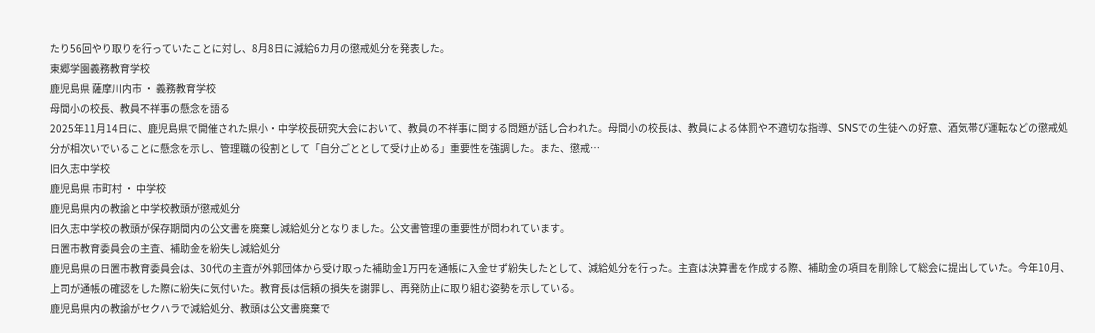たり56回やり取りを行っていたことに対し、8月8日に減給6カ月の懲戒処分を発表した。
東郷学園義務教育学校
鹿児島県 薩摩川内市 ・ 義務教育学校
母間小の校長、教員不祥事の懸念を語る
2025年11月14日に、鹿児島県で開催された県小・中学校長研究大会において、教員の不祥事に関する問題が話し合われた。母間小の校長は、教員による体罰や不適切な指導、SNSでの生徒への好意、酒気帯び運転などの懲戒処分が相次いでいることに懸念を示し、管理職の役割として「自分ごととして受け止める」重要性を強調した。また、懲戒…
旧久志中学校
鹿児島県 市町村 ・ 中学校
鹿児島県内の教諭と中学校教頭が懲戒処分
旧久志中学校の教頭が保存期間内の公文書を廃棄し減給処分となりました。公文書管理の重要性が問われています。
日置市教育委員会の主査、補助金を紛失し減給処分
鹿児島県の日置市教育委員会は、30代の主査が外郭団体から受け取った補助金1万円を通帳に入金せず紛失したとして、減給処分を行った。主査は決算書を作成する際、補助金の項目を削除して総会に提出していた。今年10月、上司が通帳の確認をした際に紛失に気付いた。教育長は信頼の損失を謝罪し、再発防止に取り組む姿勢を示している。
鹿児島県内の教諭がセクハラで減給処分、教頭は公文書廃棄で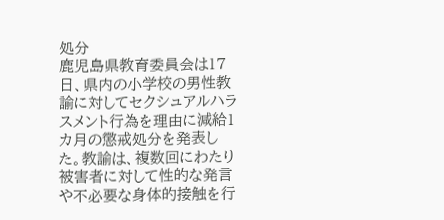処分
鹿児島県教育委員会は17日、県内の小学校の男性教諭に対してセクシュアルハラスメント行為を理由に減給1カ月の懲戒処分を発表した。教諭は、複数回にわたり被害者に対して性的な発言や不必要な身体的接触を行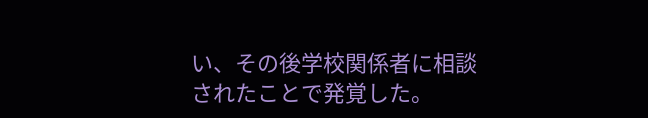い、その後学校関係者に相談されたことで発覚した。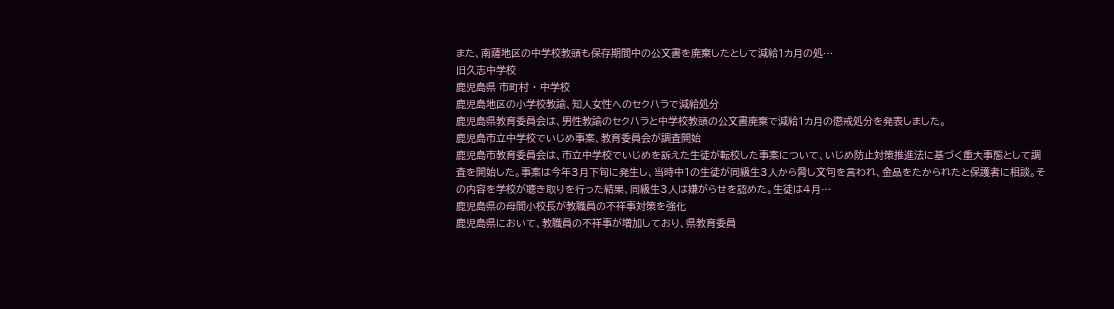また、南薩地区の中学校教頭も保存期間中の公文書を廃棄したとして減給1カ月の処…
旧久志中学校
鹿児島県 市町村 ・ 中学校
鹿児島地区の小学校教諭、知人女性へのセクハラで減給処分
鹿児島県教育委員会は、男性教諭のセクハラと中学校教頭の公文書廃棄で減給1カ月の懲戒処分を発表しました。
鹿児島市立中学校でいじめ事案、教育委員会が調査開始
鹿児島市教育委員会は、市立中学校でいじめを訴えた生徒が転校した事案について、いじめ防止対策推進法に基づく重大事態として調査を開始した。事案は今年3月下旬に発生し、当時中1の生徒が同級生3人から脅し文句を言われ、金品をたかられたと保護者に相談。その内容を学校が聴き取りを行った結果、同級生3人は嫌がらせを認めた。生徒は4月…
鹿児島県の母間小校長が教職員の不祥事対策を強化
鹿児島県において、教職員の不祥事が増加しており、県教育委員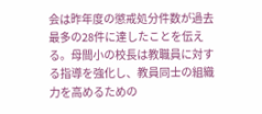会は昨年度の懲戒処分件数が過去最多の28件に達したことを伝える。母間小の校長は教職員に対する指導を強化し、教員同士の組織力を高めるための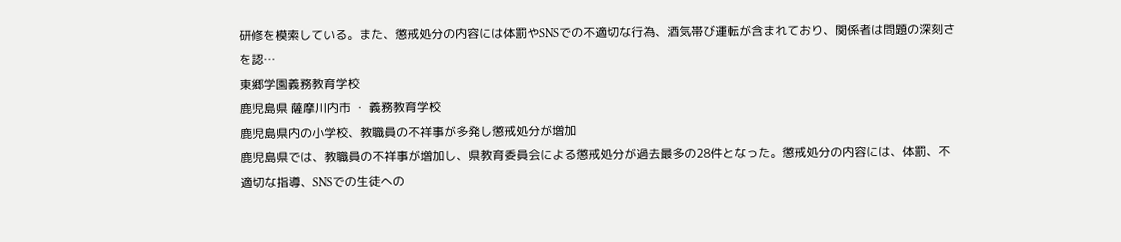研修を模索している。また、懲戒処分の内容には体罰やSNSでの不適切な行為、酒気帯び運転が含まれており、関係者は問題の深刻さを認…
東郷学園義務教育学校
鹿児島県 薩摩川内市 ・ 義務教育学校
鹿児島県内の小学校、教職員の不祥事が多発し懲戒処分が増加
鹿児島県では、教職員の不祥事が増加し、県教育委員会による懲戒処分が過去最多の28件となった。懲戒処分の内容には、体罰、不適切な指導、SNSでの生徒への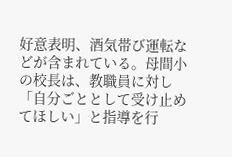好意表明、酒気帯び運転などが含まれている。母間小の校長は、教職員に対し「自分ごととして受け止めてほしい」と指導を行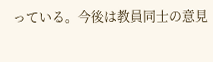っている。今後は教員同士の意見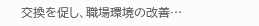交換を促し、職場環境の改善…